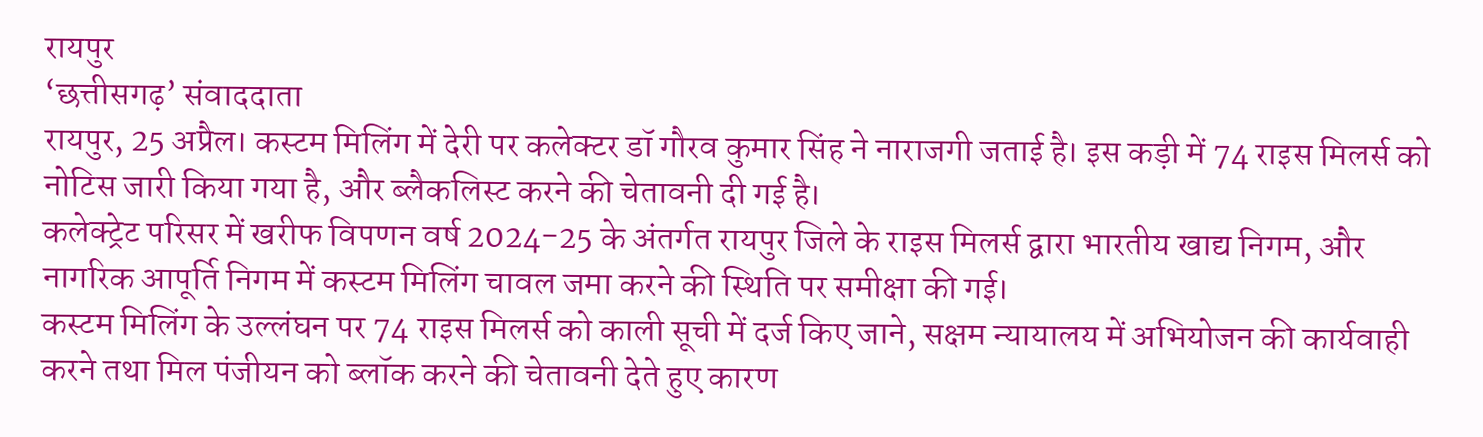रायपुर
‘छत्तीसगढ़’ संवाददाता
रायपुर, 25 अप्रैल। कस्टम मिलिंग में देरी पर कलेक्टर डॉ गौरव कुमार सिंह ने नाराजगी जताई है। इस कड़ी में 74 राइस मिलर्स को नोटिस जारी किया गया है, और ब्लैकलिस्ट करने की चेतावनी दी गई है।
कलेक्ट्रेट परिसर में खरीफ विपणन वर्ष 2024-25 के अंतर्गत रायपुर जिले के राइस मिलर्स द्वारा भारतीय खाद्य निगम, और नागरिक आपूर्ति निगम में कस्टम मिलिंग चावल जमा करने की स्थिति पर समीक्षा की गई।
कस्टम मिलिंग के उल्लंघन पर 74 राइस मिलर्स को काली सूची में दर्ज किए जाने, सक्षम न्यायालय में अभियोजन की कार्यवाही करने तथा मिल पंजीयन को ब्लॉक करने की चेतावनी देते हुए कारण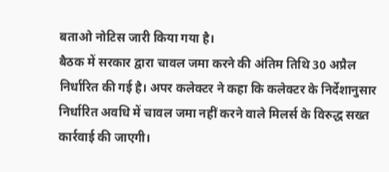बताओ नोटिस जारी किया गया है।
बैठक में सरकार द्वारा चावल जमा करने की अंतिम तिथि 30 अप्रैल निर्धारित की गई है। अपर कलेक्टर ने कहा कि कलेक्टर के निर्देशानुसार निर्धारित अवधि में चावल जमा नहीं करने वाले मिलर्स के विरुद्ध सख्त कार्रवाई की जाएगी।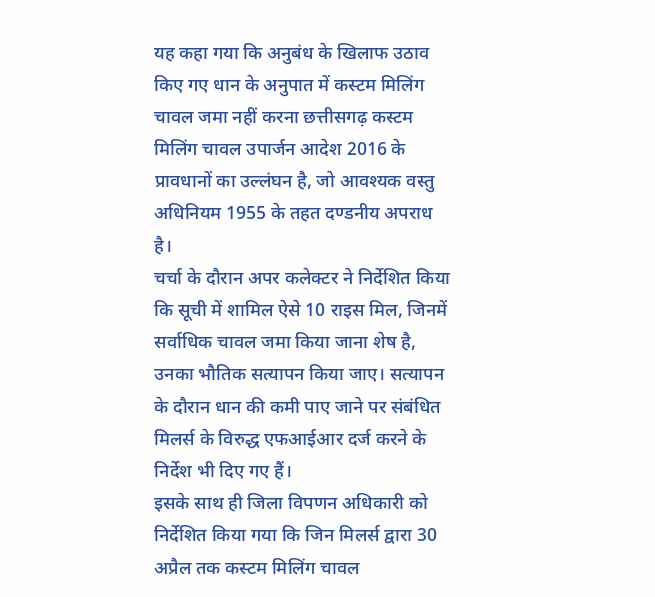यह कहा गया कि अनुबंध के खिलाफ उठाव किए गए धान के अनुपात में कस्टम मिलिंग चावल जमा नहीं करना छत्तीसगढ़ कस्टम मिलिंग चावल उपार्जन आदेश 2016 के प्रावधानों का उल्लंघन है, जो आवश्यक वस्तु अधिनियम 1955 के तहत दण्डनीय अपराध है।
चर्चा के दौरान अपर कलेक्टर ने निर्देशित किया कि सूची में शामिल ऐसे 10 राइस मिल, जिनमें सर्वाधिक चावल जमा किया जाना शेष है, उनका भौतिक सत्यापन किया जाए। सत्यापन के दौरान धान की कमी पाए जाने पर संबंधित मिलर्स के विरुद्ध एफआईआर दर्ज करने के निर्देश भी दिए गए हैं।
इसके साथ ही जिला विपणन अधिकारी को निर्देशित किया गया कि जिन मिलर्स द्वारा 30 अप्रैल तक कस्टम मिलिंग चावल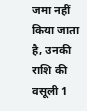जमा नहीं किया जाता है, उनकी राशि की वसूली 1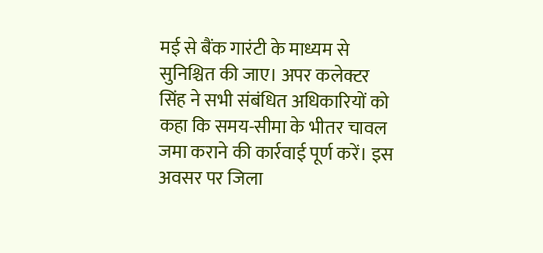मई से बैंक गारंटी के माध्यम से सुनिश्चित की जाए। अपर कलेक्टर सिंह ने सभी संबंधित अधिकारियों को कहा कि समय-सीमा के भीतर चावल जमा कराने की कार्रवाई पूर्ण करें। इस अवसर पर जिला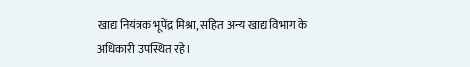खाद्य नियंत्रक भूपेंद्र मिश्रा, सहित अन्य खाद्य विभाग के अधिकारी उपस्थित रहे।